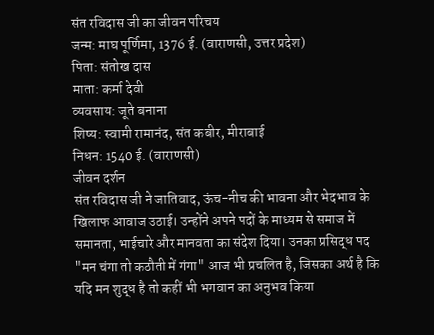संत रविदास जी का जीवन परिचय
जन्म: माघ पूर्णिमा, 1376 ई. (वाराणसी, उत्तर प्रदेश)
पिता: संतोख दास
माता: कर्मा देवी
व्यवसाय: जूते बनाना
शिष्य: स्वामी रामानंद, संत कबीर, मीराबाई
निधन: 1540 ई. (वाराणसी)
जीवन दर्शन
संत रविदास जी ने जातिवाद, ऊंच-नीच की भावना और भेदभाव के खिलाफ आवाज उठाई। उन्होंने अपने पदों के माध्यम से समाज में समानता, भाईचारे और मानवता का संदेश दिया। उनका प्रसिद्ध पद "मन चंगा तो कठौती में गंगा" आज भी प्रचलित है, जिसका अर्थ है कि यदि मन शुद्ध है तो कहीं भी भगवान का अनुभव किया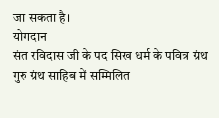जा सकता है।
योगदान
संत रविदास जी के पद सिख धर्म के पवित्र ग्रंथ गुरु ग्रंथ साहिब में सम्मिलित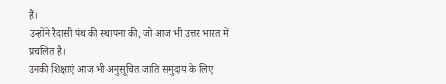हैं।
उन्होंने रैदासी पंथ की स्थापना की, जो आज भी उत्तर भारत में प्रचलित है।
उनकी शिक्षाएं आज भी अनुसूचित जाति समुदाय के लिए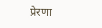प्रेरणा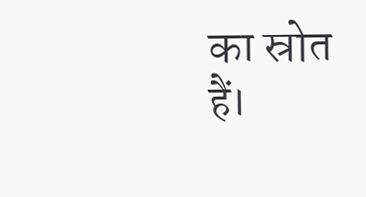का स्रोत हैं।